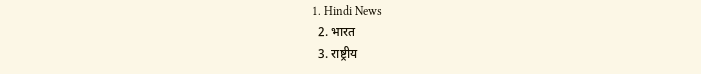1. Hindi News
  2. भारत
  3. राष्ट्रीय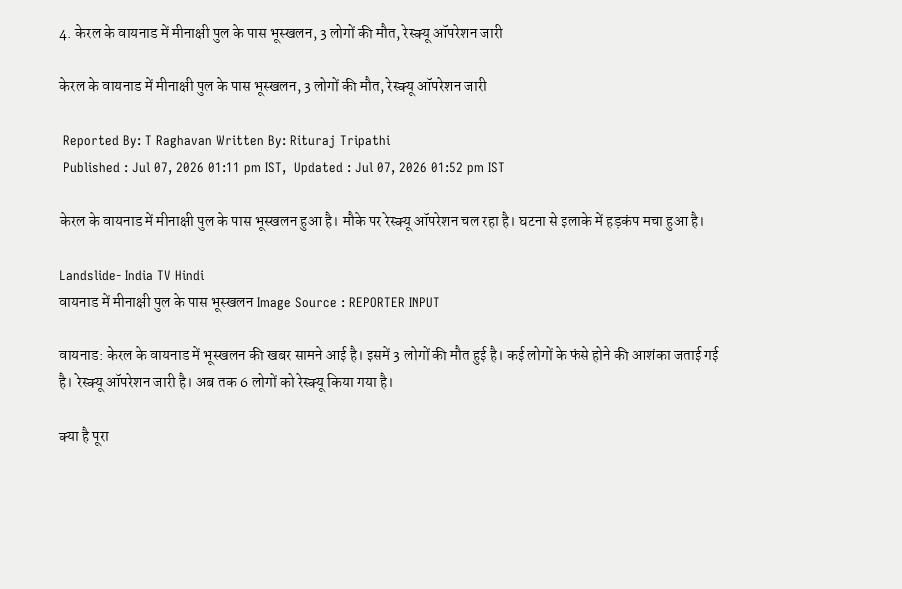4. केरल के वायनाड में मीनाक्षी पुल के पास भूस्खलन, 3 लोगों की मौत, रेस्क्यू ऑपरेशन जारी

केरल के वायनाड में मीनाक्षी पुल के पास भूस्खलन, 3 लोगों की मौत, रेस्क्यू ऑपरेशन जारी

 Reported By: T Raghavan Written By: Rituraj Tripathi
 Published : Jul 07, 2026 01:11 pm IST,  Updated : Jul 07, 2026 01:52 pm IST

केरल के वायनाड में मीनाक्षी पुल के पास भूस्खलन हुआ है। मौके पर रेस्क्यू ऑपरेशन चल रहा है। घटना से इलाके में हड़कंप मचा हुआ है।

Landslide- India TV Hindi
वायनाड में मीनाक्षी पुल के पास भूस्खलन Image Source : REPORTER INPUT

वायनाड: केरल के वायनाड में भूस्खलन की खबर सामने आई है। इसमें 3 लोगों की मौत हुई है। कई लोगों के फंसे होने की आशंका जताई गई है। रेस्क्यू ऑपरेशन जारी है। अब तक 6 लोगों को रेस्क्यू किया गया है।

क्या है पूरा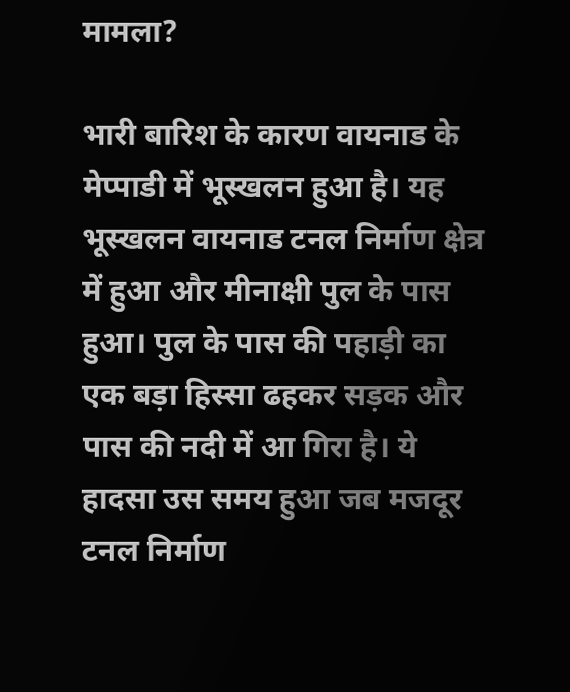मामला?

भारी बारिश के कारण वायनाड के मेप्पाडी में भूस्खलन हुआ है। यह भूस्खलन वायनाड टनल निर्माण क्षेत्र में हुआ और मीनाक्षी पुल के पास हुआ। पुल के पास की पहाड़ी का एक बड़ा हिस्सा ढहकर सड़क और पास की नदी में आ गिरा है। ये हादसा उस समय हुआ जब मजदूर टनल निर्माण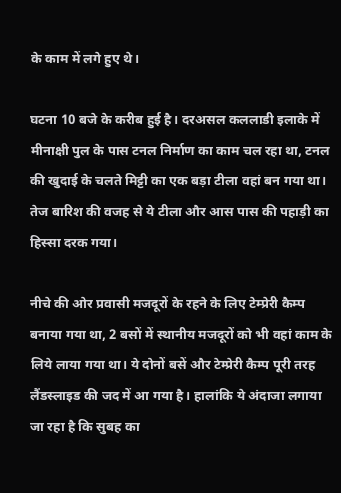के काम में लगे हुए थे।

घटना 10 बजे के करीब हुई है। दरअसल कललाडी इलाके में मीनाक्षी पुल के पास टनल निर्माण का काम चल रहा था, टनल की खुदाई के चलते मिट्टी का एक बड़ा टीला वहां बन गया था। तेज बारिश की वजह से ये टीला और आस पास की पहाड़ी का हिस्सा दरक गया।

नीचे की ओर प्रवासी मजदूरों के रहने के लिए टेम्प्रेरी कैम्प बनाया गया था, 2 बसों में स्थानीय मजदूरों को भी वहां काम के लिये लाया गया था। ये दोनों बसें और टेम्प्रेरी कैम्प पूरी तरह लैंडस्लाइड की जद में आ गया है। हालांकि ये अंदाजा लगाया जा रहा है कि सुबह का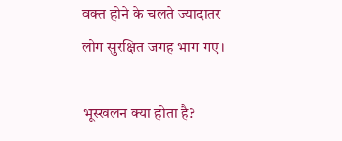वक्त होने के चलते ज्यादातर लोग सुरक्षित जगह भाग गए।

भूस्खलन क्या होता है?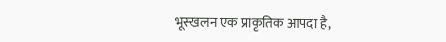भूस्खलन एक प्राकृतिक आपदा है,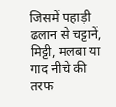जिसमें पहाड़ी ढलान से चट्टानें, मिट्टी, मलबा या गाद नीचे की तरफ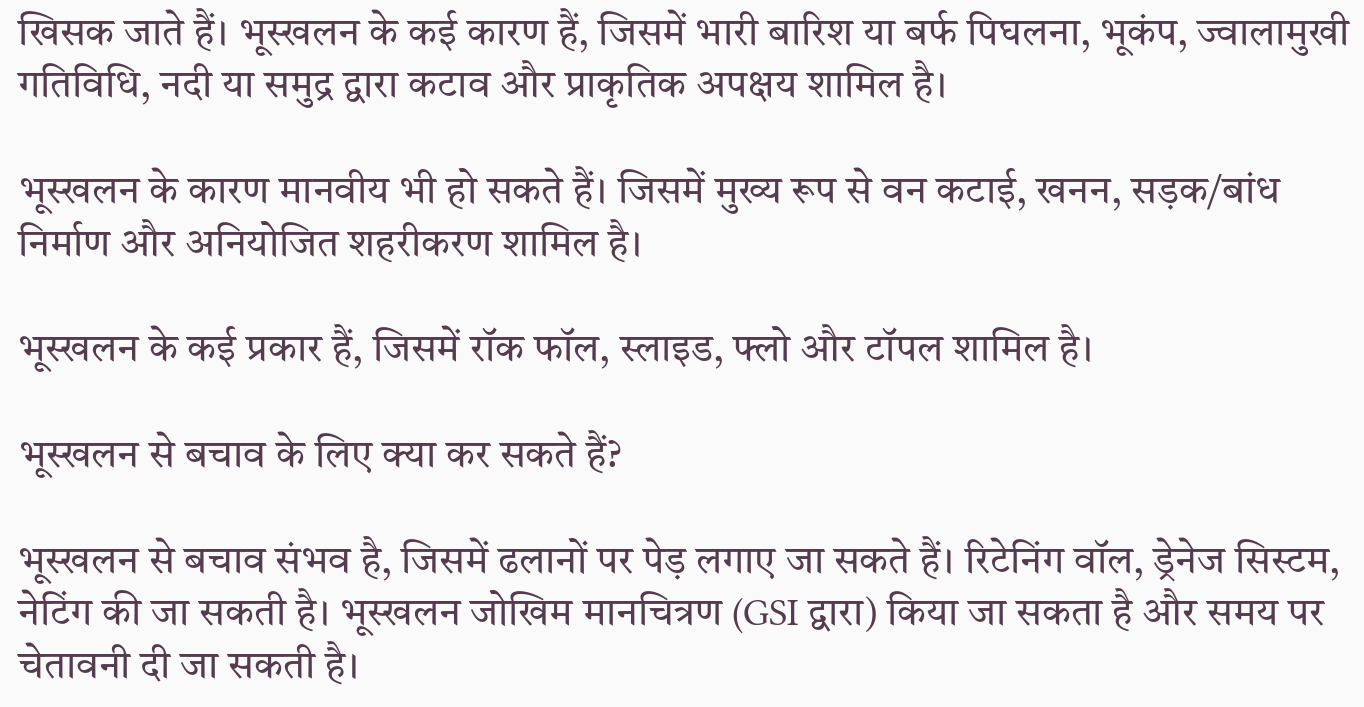खिसक जाते हैं। भूस्खलन के कई कारण हैं, जिसमें भारी बारिश या बर्फ पिघलना, भूकंप, ज्वालामुखी गतिविधि, नदी या समुद्र द्वारा कटाव और प्राकृतिक अपक्षय शामिल है।

भूस्खलन के कारण मानवीय भी हो सकते हैं। जिसमें मुख्य रूप से वन कटाई, खनन, सड़क/बांध निर्माण और अनियोजित शहरीकरण शामिल है।

भूस्खलन के कई प्रकार हैं, जिसमें रॉक फॉल, स्लाइड, फ्लो और टॉपल शामिल है।

भूस्खलन से बचाव के लिए क्या कर सकते हैं?

भूस्खलन से बचाव संभव है, जिसमें ढलानों पर पेड़ लगाए जा सकते हैं। रिटेनिंग वॉल, ड्रेनेज सिस्टम, नेटिंग की जा सकती है। भूस्खलन जोखिम मानचित्रण (GSI द्वारा) किया जा सकता है और समय पर चेतावनी दी जा सकती है।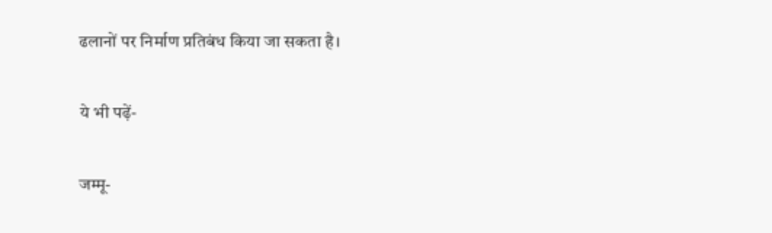ढलानों पर निर्माण प्रतिबंध किया जा सकता है।

ये भी पढ़ें-

जम्मू-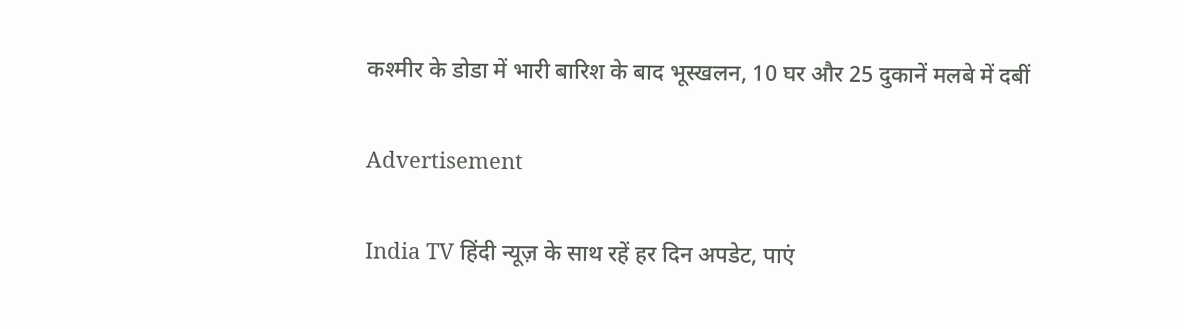कश्मीर के डोडा में भारी बारिश के बाद भूस्खलन, 10 घर और 25 दुकानें मलबे में दबीं

Advertisement

India TV हिंदी न्यूज़ के साथ रहें हर दिन अपडेट, पाएं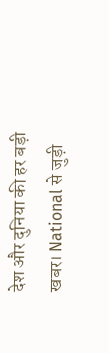देश और दुनिया की हर बड़ी खबर। National से जुड़ी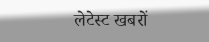लेटेस्ट खबरों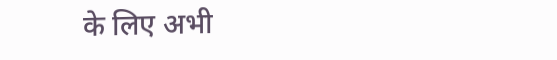के लिए अभी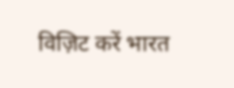विज़िट करें भारत